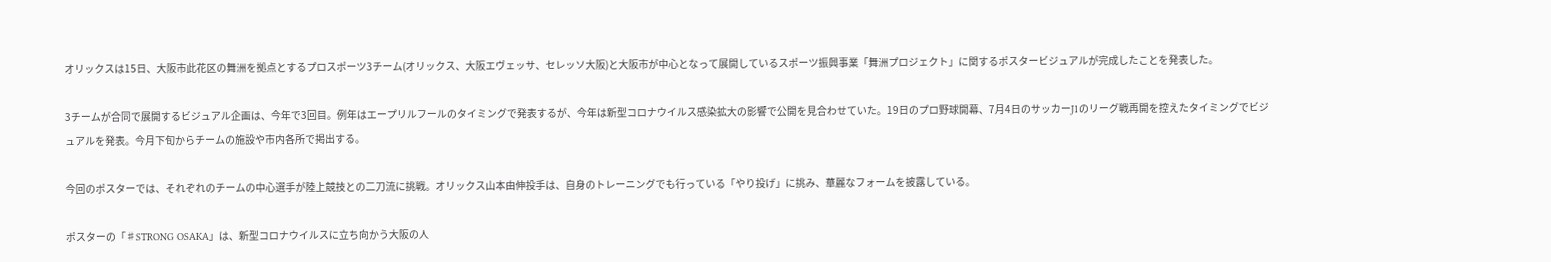オリックスは15日、大阪市此花区の舞洲を拠点とするプロスポーツ3チーム(オリックス、大阪エヴェッサ、セレッソ大阪)と大阪市が中心となって展開しているスポーツ振興事業「舞洲プロジェクト」に関するポスタービジュアルが完成したことを発表した。

3チームが合同で展開するビジュアル企画は、今年で3回目。例年はエープリルフールのタイミングで発表するが、今年は新型コロナウイルス感染拡大の影響で公開を見合わせていた。19日のプロ野球開幕、7月4日のサッカーJ1のリーグ戦再開を控えたタイミングでビジュアルを発表。今月下旬からチームの施設や市内各所で掲出する。

今回のポスターでは、それぞれのチームの中心選手が陸上競技との二刀流に挑戦。オリックス山本由伸投手は、自身のトレーニングでも行っている「やり投げ」に挑み、華麗なフォームを披露している。

ポスターの「♯STRONG OSAKA」は、新型コロナウイルスに立ち向かう大阪の人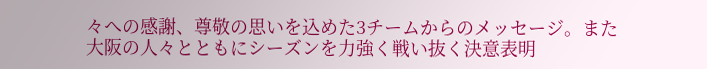々への感謝、尊敬の思いを込めた3チームからのメッセージ。また大阪の人々とともにシーズンを力強く戦い抜く決意表明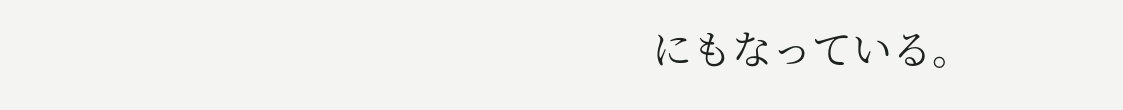にもなっている。